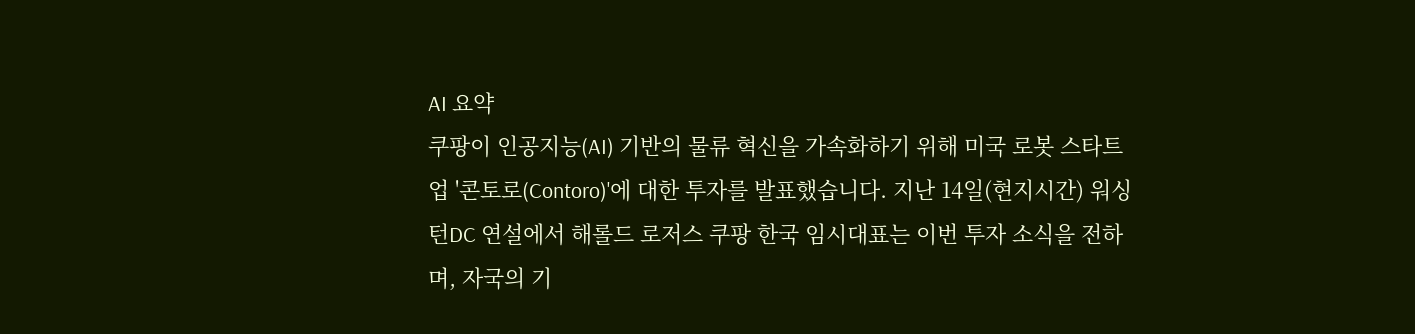AI 요약
쿠팡이 인공지능(AI) 기반의 물류 혁신을 가속화하기 위해 미국 로봇 스타트업 '콘토로(Contoro)'에 대한 투자를 발표했습니다. 지난 14일(현지시간) 워싱턴DC 연설에서 해롤드 로저스 쿠팡 한국 임시대표는 이번 투자 소식을 전하며, 자국의 기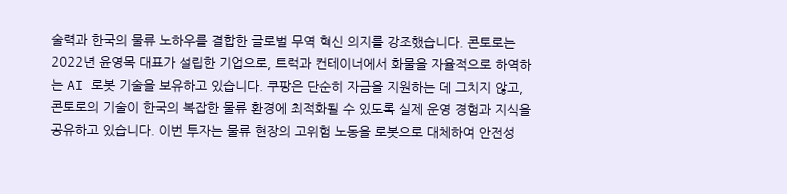술력과 한국의 물류 노하우를 결합한 글로벌 무역 혁신 의지를 강조했습니다. 콘토로는 2022년 윤영목 대표가 설립한 기업으로, 트럭과 컨테이너에서 화물을 자율적으로 하역하는 AI 로봇 기술을 보유하고 있습니다. 쿠팡은 단순히 자금을 지원하는 데 그치지 않고, 콘토로의 기술이 한국의 복잡한 물류 환경에 최적화될 수 있도록 실제 운영 경험과 지식을 공유하고 있습니다. 이번 투자는 물류 현장의 고위험 노동을 로봇으로 대체하여 안전성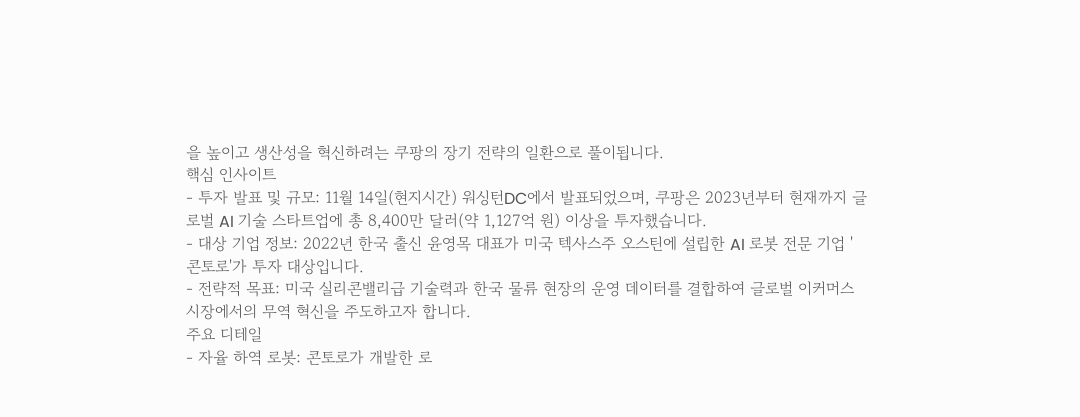을 높이고 생산성을 혁신하려는 쿠팡의 장기 전략의 일환으로 풀이됩니다.
핵심 인사이트
- 투자 발표 및 규모: 11월 14일(현지시간) 워싱턴DC에서 발표되었으며, 쿠팡은 2023년부터 현재까지 글로벌 AI 기술 스타트업에 총 8,400만 달러(약 1,127억 원) 이상을 투자했습니다.
- 대상 기업 정보: 2022년 한국 출신 윤영목 대표가 미국 텍사스주 오스틴에 설립한 AI 로봇 전문 기업 '콘토로'가 투자 대상입니다.
- 전략적 목표: 미국 실리콘밸리급 기술력과 한국 물류 현장의 운영 데이터를 결합하여 글로벌 이커머스 시장에서의 무역 혁신을 주도하고자 합니다.
주요 디테일
- 자율 하역 로봇: 콘토로가 개발한 로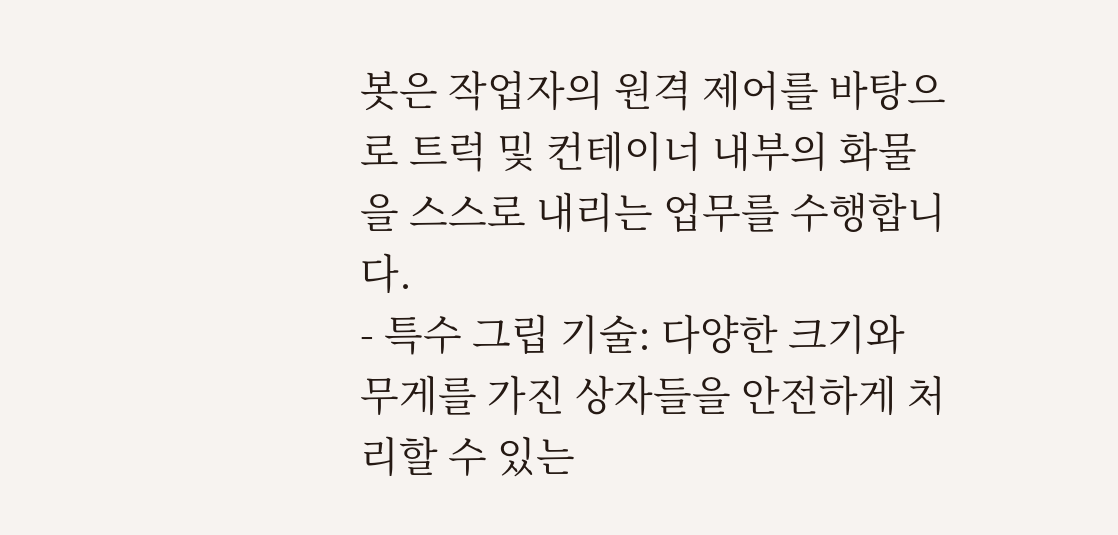봇은 작업자의 원격 제어를 바탕으로 트럭 및 컨테이너 내부의 화물을 스스로 내리는 업무를 수행합니다.
- 특수 그립 기술: 다양한 크기와 무게를 가진 상자들을 안전하게 처리할 수 있는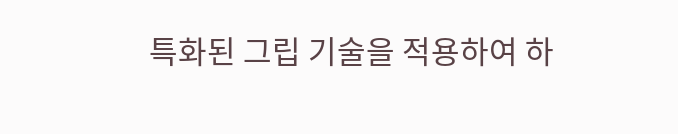특화된 그립 기술을 적용하여 하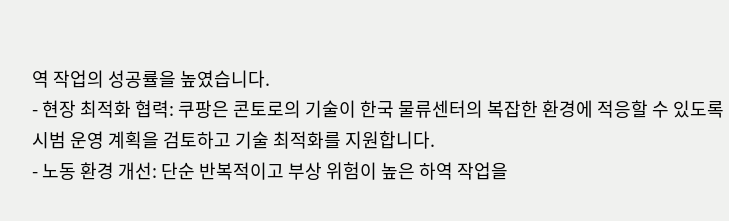역 작업의 성공률을 높였습니다.
- 현장 최적화 협력: 쿠팡은 콘토로의 기술이 한국 물류센터의 복잡한 환경에 적응할 수 있도록 시범 운영 계획을 검토하고 기술 최적화를 지원합니다.
- 노동 환경 개선: 단순 반복적이고 부상 위험이 높은 하역 작업을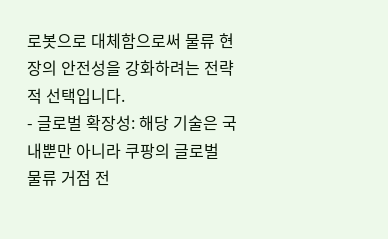로봇으로 대체함으로써 물류 현장의 안전성을 강화하려는 전략적 선택입니다.
- 글로벌 확장성: 해당 기술은 국내뿐만 아니라 쿠팡의 글로벌 물류 거점 전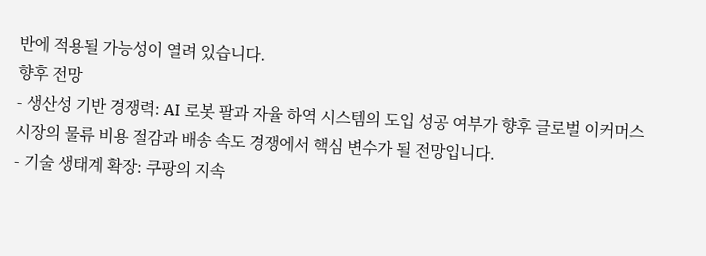반에 적용될 가능성이 열려 있습니다.
향후 전망
- 생산성 기반 경쟁력: AI 로봇 팔과 자율 하역 시스템의 도입 성공 여부가 향후 글로벌 이커머스 시장의 물류 비용 절감과 배송 속도 경쟁에서 핵심 변수가 될 전망입니다.
- 기술 생태계 확장: 쿠팡의 지속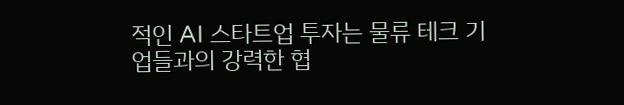적인 AI 스타트업 투자는 물류 테크 기업들과의 강력한 협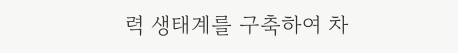력 생태계를 구축하여 차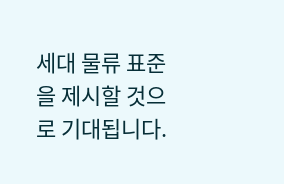세대 물류 표준을 제시할 것으로 기대됩니다.